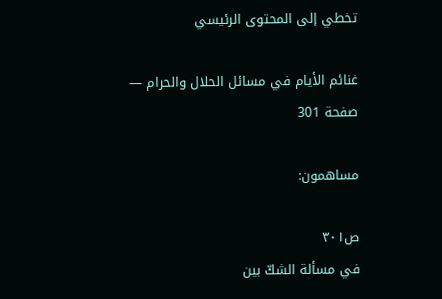تخطي إلى المحتوى الرئيسي

غنائم الأيام في مسائل الحلال والحرام — صفحة 301

مساهمون:

ص٣٠١
في مسألة الشكّ بين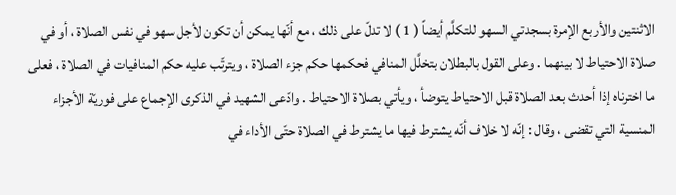الاثنتين والأربع الإمرة بسجدتي السهو للتكلَّم أيضاً ( 1 ) لا تدلّ على ذلك ، مع أنّها يمكن أن تكون لأجل سهو في نفس الصلاة ، أو في صلاة الاحتياط لا بينهما . وعلى القول بالبطلان بتخلَّل المنافي فحكمها حكم جزء الصلاة ، ويترتّب عليه حكم المنافيات في الصلاة ، فعلى ما اخترناه إذا أحدث بعد الصلاة قبل الاحتياط يتوضأ ، ويأتي بصلاة الاحتياط . وادّعى الشهيد في الذكرى الإجماع على فوريّة الأجزاء المنسية التي تقضى ، وقال : إنّه لا خلاف أنّه يشترط فيها ما يشترط في الصلاة حتّى الأداء في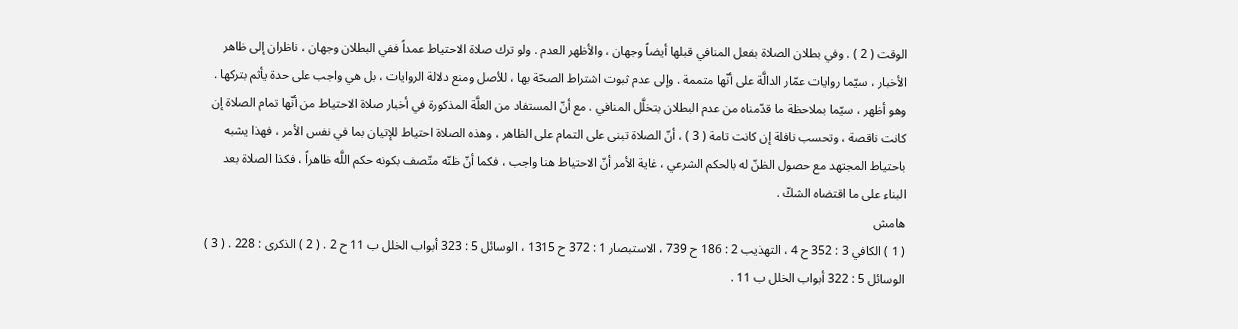الوقت ( 2 ) . وفي بطلان الصلاة بفعل المنافي قبلها أيضاً وجهان ، والأظهر العدم . ولو ترك صلاة الاحتياط عمداً ففي البطلان وجهان ، ناظران إلى ظاهر الأخبار ، سيّما روايات عمّار الدالَّة على أنّها متممة . وإلى عدم ثبوت اشتراط الصحّة بها ، للأصل ومنع دلالة الروايات ، بل هي واجب على حدة يأثم بتركها . وهو أظهر ، سيّما بملاحظة ما قدّمناه من عدم البطلان بتخلَّل المنافي . مع أنّ المستفاد من العلَّة المذكورة في أخبار صلاة الاحتياط من أنّها تمام الصلاة إن كانت ناقصة ، وتحسب نافلة إن كانت تامة ( 3 ) ، أنّ الصلاة تبنى على التمام على الظاهر ، وهذه الصلاة احتياط للإتيان بما في نفس الأمر ، فهذا يشبه باحتياط المجتهد مع حصول الظنّ له بالحكم الشرعي ، غاية الأمر أنّ الاحتياط هنا واجب ، فكما أنّ ظنّه متّصف بكونه حكم اللَّه ظاهراً ، فكذا الصلاة بعد البناء على ما اقتضاه الشكّ .
هامش
( 1 ) الكافي 3 : 352 ح 4 ، التهذيب 2 : 186 ح 739 ، الاستبصار 1 : 372 ح 1315 ، الوسائل 5 : 323 أبواب الخلل ب 11 ح 2 . ( 2 ) الذكرى : 228 . ( 3 ) الوسائل 5 : 322 أبواب الخلل ب 11 .